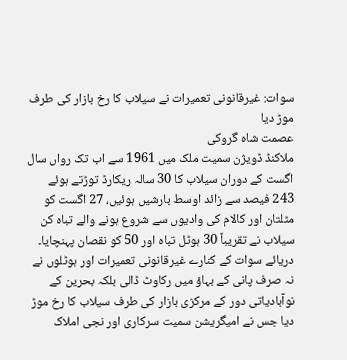سوات: غیرقانونی تعمیرات نے سیلاب کا رخ بازار کی طرف موڑ دیا
عصمت شاہ گروکی
ملاکنڈ ڈویژن سمیت ملک میں 1961 سے اب تک رواں سال اگست کے دوران سیلاب کا 30 سالہ ریکارڈ توڑتے ہوئے 243 فیصد سے زائد اوسط بارشیں ہوئیں، 27 اگست کو مٹلتان اور کالام کی وادیوں سے شروع ہونے والے تباہ کن سیلاب نے تقریباً 30 ہوٹل تباہ اور 50 کو نقصان پہنچایا۔
دریائے سوات کے کنارے غیرقانونی تعمیرات اور ہوٹلوں نے نہ صرف پانی کے بہاؤ میں رکاوٹ ڈالی بلکہ بحرین کے نوآبادیاتی دور کے مرکزی بازار کی طرف سیلاب کا رخ موڑ دیا جس نے امیگریشن سمیت سرکاری اور نجی املاک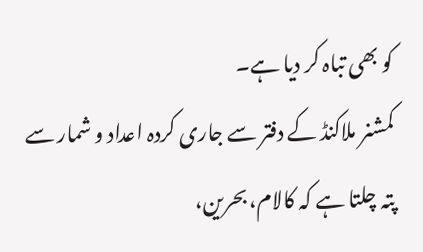کو بھی تباہ کر دیا ہے۔
کمشنر ملاکنڈ کے دفتر سے جاری کردہ اعداد و شمار سے پتہ چلتا ہے کہ کالام، بحرین،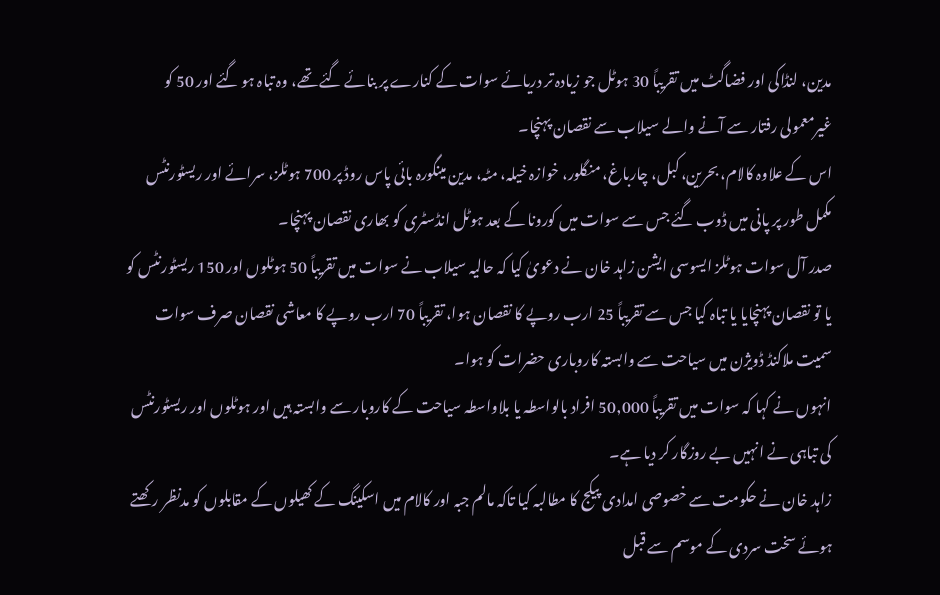مدین، لنڈاکی اور فضاگٹ میں تقریباً 30 ہوٹل جو زیادہ تر دریائے سوات کے کنارے پر بنائے گئے تھے، وہ تباہ ہو گئے اور 50 کو غیرمعمولی رفتار سے آنے والے سیلاب سے نقصان پہنچا۔
اس کے علاوہ کالام، بحرین، کبل، چارباغ، منگلور، خوازہ خیلہ، مٹہ، مدین مینگورہ بائی پاس روڈ پر 700 ہوٹلز، سرائے اور ریسٹورنٹس مکمل طور پر پانی میں ڈوب گئے جس سے سوات میں کورونا کے بعد ہوٹل انڈسٹری کو بھاری نقصان پہنچا۔
صدر آل سوات ہوٹلز ایسوسی ایشن زاہد خان نے دعویٰ کیا کہ حالیہ سیلاب نے سوات میں تقریباً 50 ہوٹلوں اور 150 ریسٹورنٹس کو یا تو نقصان پہنچایا یا تباہ کیا جس سے تقریباً 25 ارب روپے کا نقصان ہوا، تقریباً 70 ارب روپے کا معاشی نقصان صرف سوات سمیت ملاکنڈ ڈویژن میں سیاحت سے وابستہ کاروباری حضرات کو ہوا۔
انہوں نے کہا کہ سوات میں تقریباً 50,000 افراد بالواسطہ یا بلاواسطہ سیاحت کے کاروبار سے وابستہ ہیں اور ہوٹلوں اور ریسٹورنٹس کی تباہی نے انہیں بے روزگار کر دیا ہے۔
زاہد خان نے حکومت سے خصوصی امدادی پیکج کا مطالبہ کیا تاکہ مالم جبہ اور کالام میں اسکینگ کے کھیلوں کے مقابلوں کو مدنظر رکھتے ہوئے سخت سردی کے موسم سے قبل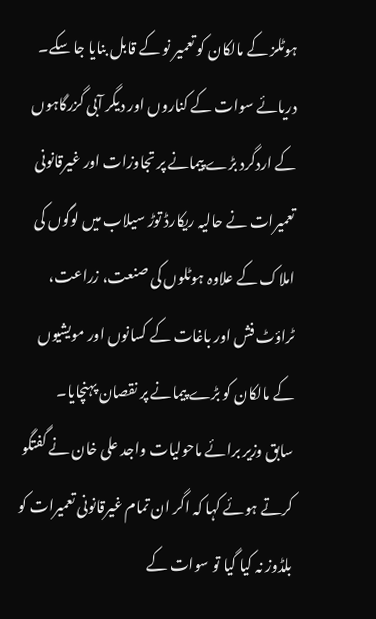ہوٹلز کے مالکان کو تعمیر نو کے قابل بنایا جا سکے۔
دریائے سوات کے کناروں اور دیگر آبی گزرگاہوں کے اردگرد بڑے پیمانے پر تجاوزات اور غیرقانونی تعمیرات نے حالیہ ریکارڈ توڑ سیلاب میں لوگوں کی املاک کے علاوہ ہوٹلوں کی صنعت، زراعت، ٹراؤٹ فش اور باغات کے کسانوں اور مویشیوں کے مالکان کو بڑے پیمانے پر نقصان پہنچایا۔
سابق وزیر برائے ماحولیات واجد علی خان نے گفتگو کرتے ہوئے کہا کہ اگر ان تمام غیرقانونی تعمیرات کو بلڈوز نہ کیا گیا تو سوات کے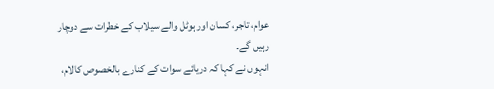عوام، تاجر، کسان اور ہوٹل والے سیلاب کے خطرات سے دوچار رہیں گے۔
انہوں نے کہا کہ دریائے سوات کے کنارے بالخصوص کالام،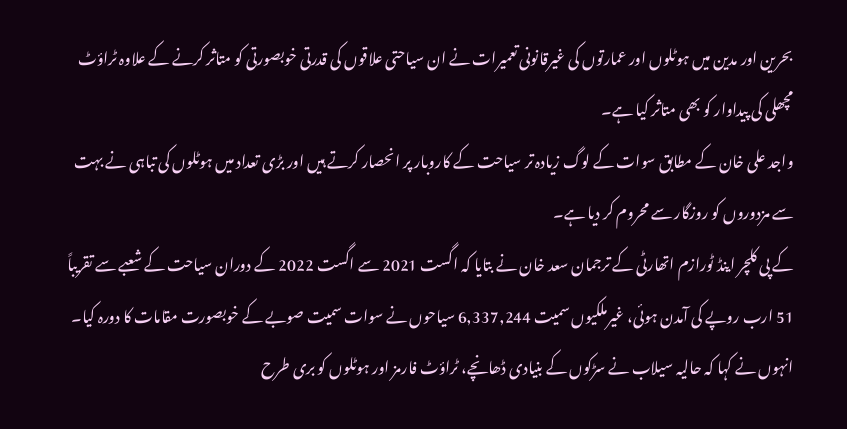بحرین اور مدین میں ہوٹلوں اور عمارتوں کی غیرقانونی تعمیرات نے ان سیاحتی علاقوں کی قدرتی خوبصورتی کو متاثر کرنے کے علاوہ ٹراؤٹ مچھلی کی پیداوار کو بھی متاثر کیا ہے۔
واجد علی خان کے مطابق سوات کے لوگ زیادہ تر سیاحت کے کاروبار پر انحصار کرتے ہیں اور بڑی تعداد میں ہوٹلوں کی تباہی نے بہت سے مزدوروں کو روزگار سے محروم کر دیا ہے۔
کے پی کلچر اینڈ ٹورازم اتھارٹی کے ترجمان سعد خان نے بتایا کہ اگست 2021 سے اگست 2022 کے دوران سیاحت کے شعبے سے تقریباً 51 ارب روپے کی آمدن ہوئی، غیرملکیوں سمیت 6,337,244 سیاحوں نے سوات سمیت صوبے کے خوبصورت مقامات کا دورہ کیا۔
انہوں نے کہا کہ حالیہ سیلاب نے سڑکوں کے بنیادی ڈھانچے، ٹراؤٹ فارمز اور ہوٹلوں کو بری طرح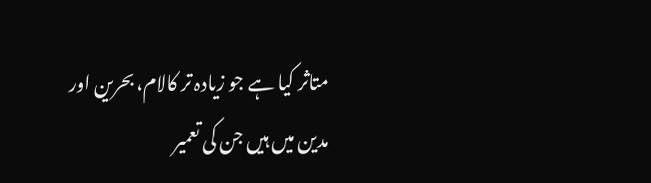متاثر کیا ہے جو زیادہ تر کالام، بحرین اور مدین میں ہیں جن کی تعمیر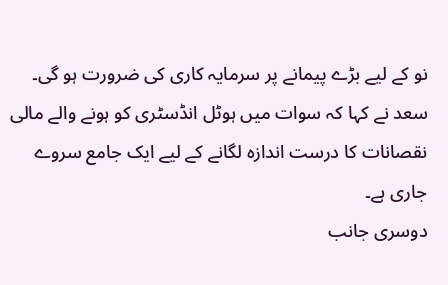نو کے لیے بڑے پیمانے پر سرمایہ کاری کی ضرورت ہو گی۔
سعد نے کہا کہ سوات میں ہوٹل انڈسٹری کو ہونے والے مالی نقصانات کا درست اندازہ لگانے کے لیے ایک جامع سروے جاری ہے۔
دوسری جانب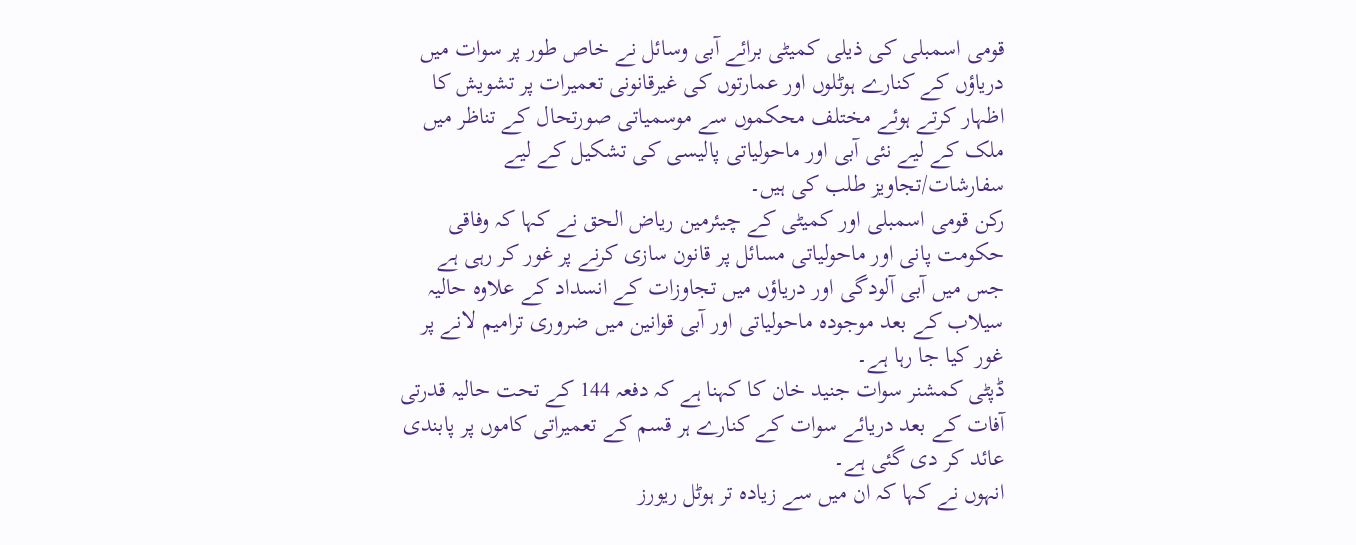قومی اسمبلی کی ذیلی کمیٹی برائے آبی وسائل نے خاص طور پر سوات میں دریاؤں کے کنارے ہوٹلوں اور عمارتوں کی غیرقانونی تعمیرات پر تشویش کا اظہار کرتے ہوئے مختلف محکموں سے موسمیاتی صورتحال کے تناظر میں ملک کے لیے نئی آبی اور ماحولیاتی پالیسی کی تشکیل کے لیے سفارشات/تجاویز طلب کی ہیں۔
رکن قومی اسمبلی اور کمیٹی کے چیئرمین ریاض الحق نے کہا کہ وفاقی حکومت پانی اور ماحولیاتی مسائل پر قانون سازی کرنے پر غور کر رہی ہے جس میں آبی آلودگی اور دریاؤں میں تجاوزات کے انسداد کے علاوہ حالیہ سیلاب کے بعد موجودہ ماحولیاتی اور آبی قوانین میں ضروری ترامیم لانے پر غور کیا جا رہا ہے۔
ڈپٹی کمشنر سوات جنید خان کا کہنا ہے کہ دفعہ 144 کے تحت حالیہ قدرتی آفات کے بعد دریائے سوات کے کنارے ہر قسم کے تعمیراتی کاموں پر پابندی عائد کر دی گئی ہے۔
انہوں نے کہا کہ ان میں سے زیادہ تر ہوٹل ریورز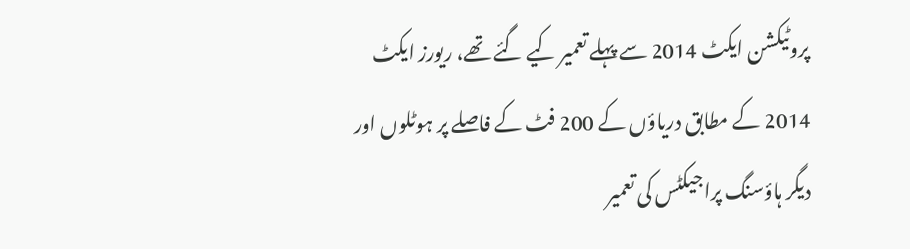پروٹیکشن ایکٹ 2014 سے پہلے تعمیر کیے گئے تھے، ریورز ایکٹ 2014 کے مطابق دریاؤں کے 200 فٹ کے فاصلے پر ہوٹلوں اور دیگر ہاؤسنگ پراجیکٹس کی تعمیر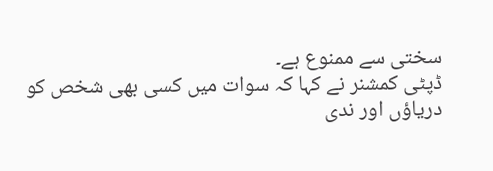سختی سے ممنوع ہے۔
ڈپٹی کمشنر نے کہا کہ سوات میں کسی بھی شخص کو دریاؤں اور ندی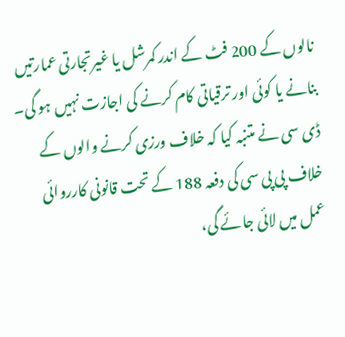نالوں کے 200 فٹ کے اندر کمرشل یا غیرتجارتی عمارتیں بنانے یا کوئی اور ترقیاتی کام کرنے کی اجازت نہیں ہو گی۔
ڈی سی نے متنبہ کیا کہ خلاف ورزی کرنے والوں کے خلاف پی پی سی کی دفعہ 188 کے تحت قانونی کارروائی عمل میں لائی جائے گی،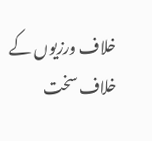خلاف ورزیوں کے خلاف سخت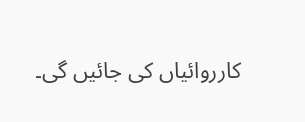کارروائیاں کی جائیں گی۔